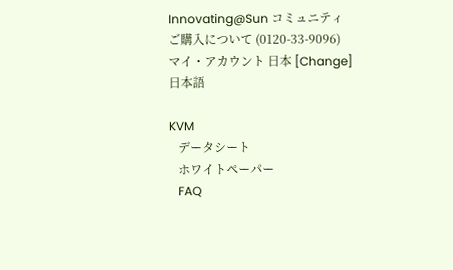Innovating@Sun コミュニティ ご購入について (0120-33-9096) マイ・アカウント 日本 [Change] 日本語

KVM
   データシート
   ホワイトペーパー
   FAQ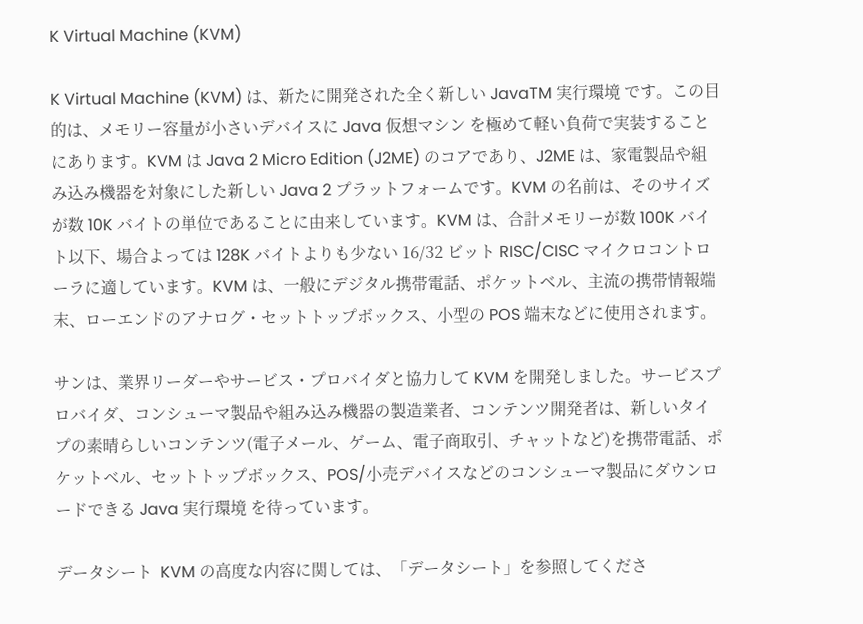K Virtual Machine (KVM)

K Virtual Machine (KVM) は、新たに開発された全く新しい JavaTM 実行環境 です。この目的は、メモリー容量が小さいデバイスに Java 仮想マシン を極めて軽い負荷で実装することにあります。KVM は Java 2 Micro Edition (J2ME) のコアであり、J2ME は、家電製品や組み込み機器を対象にした新しい Java 2 プラットフォームです。KVM の名前は、そのサイズが数 10K バイトの単位であることに由来しています。KVM は、合計メモリーが数 100K バイト以下、場合よっては 128K バイトよりも少ない 16/32 ビット RISC/CISC マイクロコントローラに適しています。KVM は、一般にデジタル携帯電話、ポケットベル、主流の携帯情報端末、ローエンドのアナログ・セットトップボックス、小型の POS 端末などに使用されます。

サンは、業界リーダーやサービス・プロバイダと協力して KVM を開発しました。サービスプロバイダ、コンシューマ製品や組み込み機器の製造業者、コンテンツ開発者は、新しいタイプの素晴らしいコンテンツ(電子メール、ゲーム、電子商取引、チャットなど)を携帯電話、ポケットベル、セットトップボックス、POS/小売デバイスなどのコンシューマ製品にダウンロードできる Java 実行環境 を待っています。

データシート  KVM の高度な内容に関しては、「データシート」を参照してくださ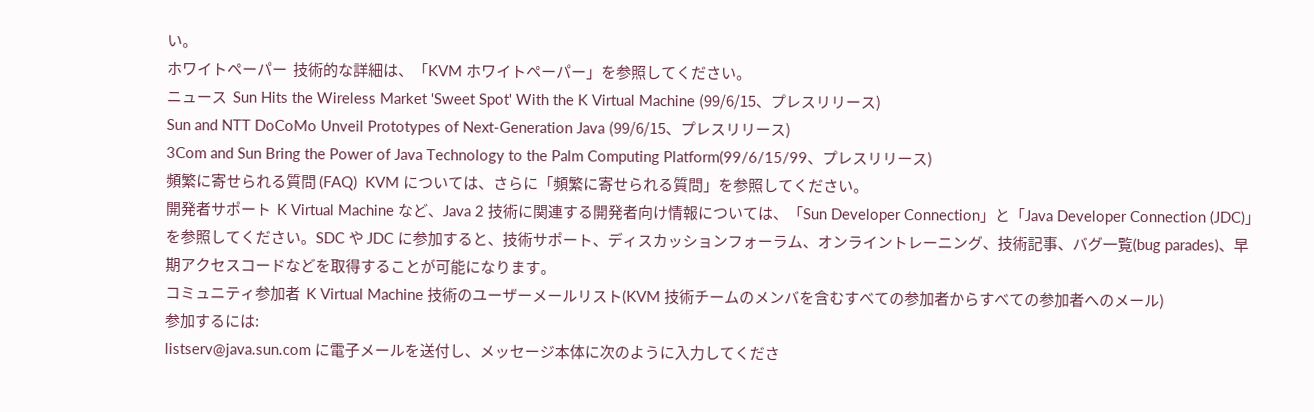い。
ホワイトペーパー  技術的な詳細は、「KVM ホワイトペーパー」を参照してください。
ニュース  Sun Hits the Wireless Market 'Sweet Spot' With the K Virtual Machine (99/6/15、プレスリリース)
Sun and NTT DoCoMo Unveil Prototypes of Next-Generation Java (99/6/15、プレスリリース)
3Com and Sun Bring the Power of Java Technology to the Palm Computing Platform(99/6/15/99、プレスリリース)
頻繁に寄せられる質問 (FAQ)  KVM については、さらに「頻繁に寄せられる質問」を参照してください。
開発者サポート  K Virtual Machine など、Java 2 技術に関連する開発者向け情報については、「Sun Developer Connection」と「Java Developer Connection (JDC)」を参照してください。SDC や JDC に参加すると、技術サポート、ディスカッションフォーラム、オンライントレーニング、技術記事、バグ一覧(bug parades)、早期アクセスコードなどを取得することが可能になります。
コミュニティ参加者  K Virtual Machine 技術のユーザーメールリスト(KVM 技術チームのメンバを含むすべての参加者からすべての参加者へのメール)
参加するには:
listserv@java.sun.com に電子メールを送付し、メッセージ本体に次のように入力してくださ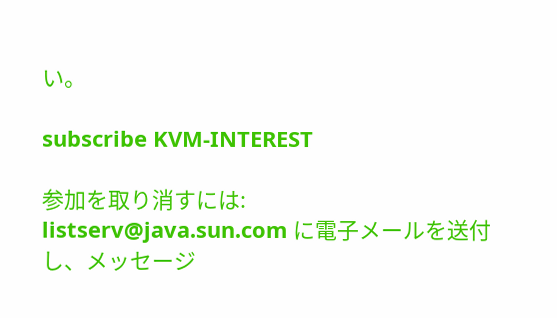い。

subscribe KVM-INTEREST

参加を取り消すには:
listserv@java.sun.com に電子メールを送付し、メッセージ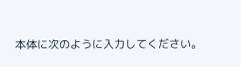本体に次のように入力してください。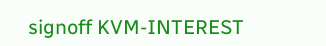signoff KVM-INTEREST